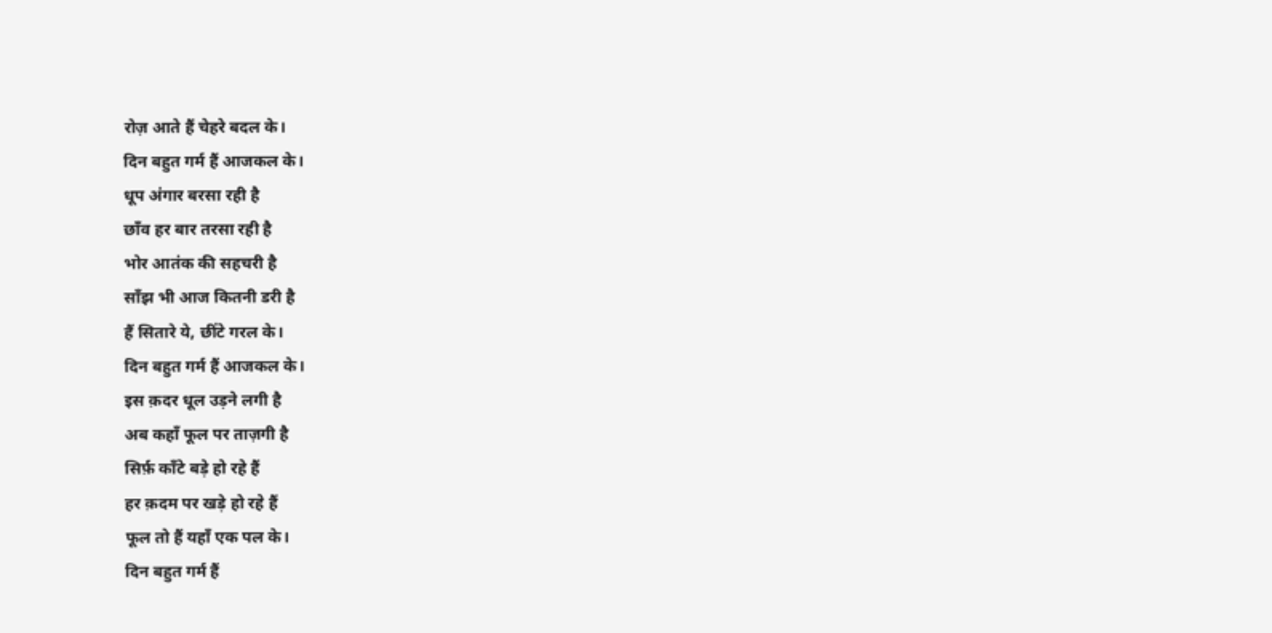रोज़ आते हैं चेहरे बदल के।
दिन बहुत गर्म हैं आजकल के।
धूप अंगार बरसा रही है
छाँव हर बार तरसा रही है
भोर आतंक की सहचरी है
साँझ भी आज कितनी डरी है
हैं सितारे ये, छींटे गरल के।
दिन बहुत गर्म हैं आजकल के।
इस क़दर धूल उड़ने लगी है
अब कहाँ फूल पर ताज़गी है
सिर्फ़ काँटे बड़े हो रहे हैं
हर क़दम पर खड़े हो रहे हैं
फूल तो हैं यहाँ एक पल के।
दिन बहुत गर्म हैं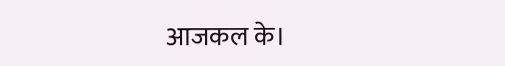आजकल के।